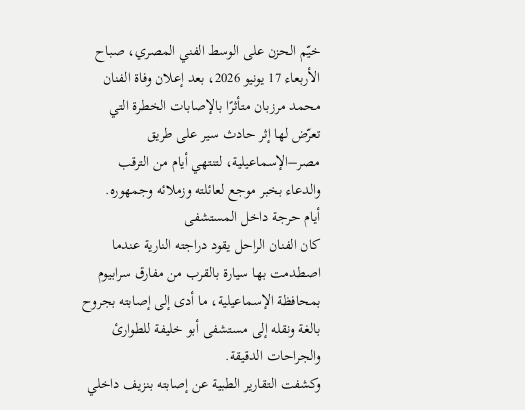خيّم الحزن على الوسط الفني المصري، صباح الأربعاء 17 يونيو 2026، بعد إعلان وفاة الفنان محمد مرزبان متأثرًا بالإصابات الخطرة التي تعرّض لها إثر حادث سير على طريق مصر–الإسماعيلية، لتنتهي أيام من الترقب والدعاء بخبر موجع لعائلته وزملائه وجمهوره.
أيام حرجة داخل المستشفى
كان الفنان الراحل يقود دراجته النارية عندما اصطدمت بها سيارة بالقرب من مفارق سرابيوم بمحافظة الإسماعيلية، ما أدى إلى إصابته بجروح بالغة ونقله إلى مستشفى أبو خليفة للطوارئ والجراحات الدقيقة.
وكشفت التقارير الطبية عن إصابته بنزيف داخلي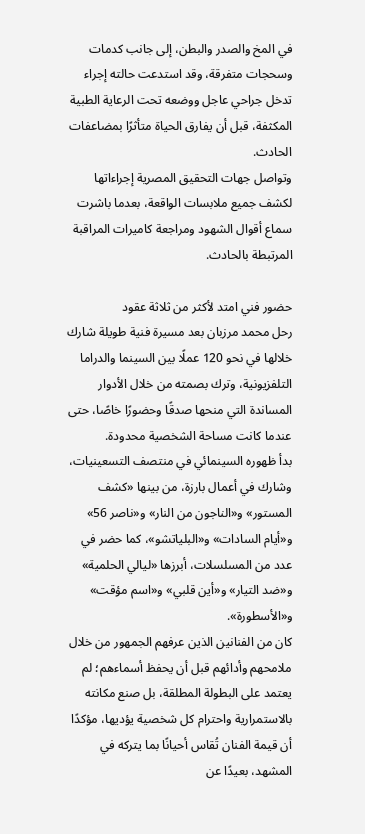في المخ والصدر والبطن، إلى جانب كدمات وسحجات متفرقة، وقد استدعت حالته إجراء تدخل جراحي عاجل ووضعه تحت الرعاية الطبية المكثفة، قبل أن يفارق الحياة متأثرًا بمضاعفات الحادث.
وتواصل جهات التحقيق المصرية إجراءاتها لكشف جميع ملابسات الواقعة، بعدما باشرت سماع أقوال الشهود ومراجعة كاميرات المراقبة المرتبطة بالحادث.

حضور فني امتد لأكثر من ثلاثة عقود
رحل محمد مرزبان بعد مسيرة فنية طويلة شارك خلالها في نحو 120 عملًا بين السينما والدراما التلفزيونية، وترك بصمته من خلال الأدوار المساندة التي منحها صدقًا وحضورًا خاصًا، حتى عندما كانت مساحة الشخصية محدودة.
بدأ ظهوره السينمائي في منتصف التسعينيات، وشارك في أعمال بارزة، من بينها «كشف المستور» و«الناجون من النار» و«ناصر 56» و«أيام السادات» و«البلياتشو»، كما حضر في عدد من المسلسلات، أبرزها «ليالي الحلمية» و«ضد التيار» و«أين قلبي» و«اسم مؤقت» و«الأسطورة».
كان من الفنانين الذين عرفهم الجمهور من خلال ملامحهم وأدائهم قبل أن يحفظ أسماءهم؛ لم يعتمد على البطولة المطلقة، بل صنع مكانته بالاستمرارية واحترام كل شخصية يؤديها، مؤكدًا أن قيمة الفنان تُقاس أحيانًا بما يتركه في المشهد، بعيدًا عن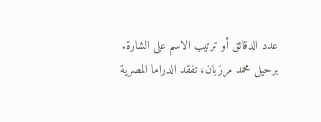عدد الدقائق أو ترتيب الاسم على الشارة.
برحيل محمد مرزبان، تفقد الدراما المصرية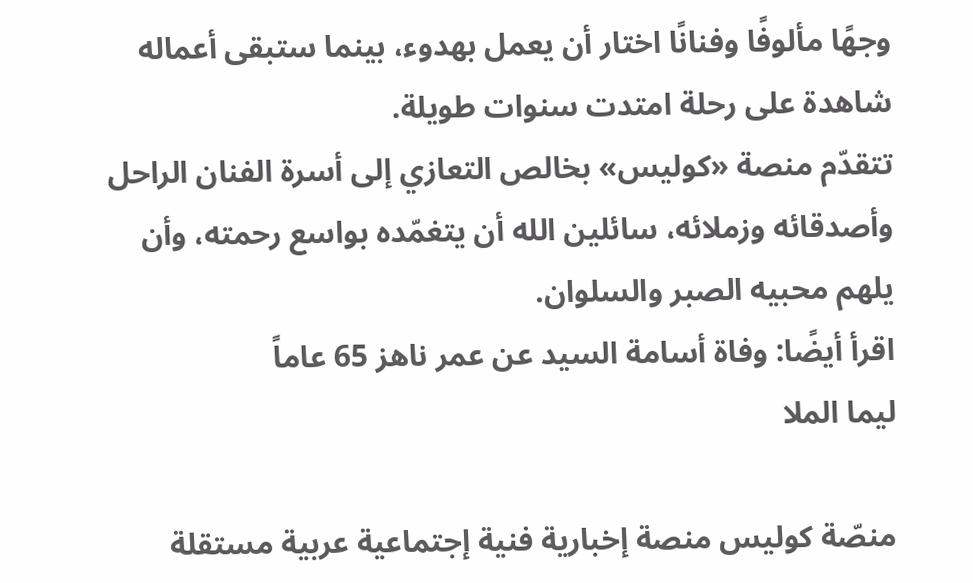وجهًا مألوفًا وفنانًا اختار أن يعمل بهدوء، بينما ستبقى أعماله شاهدة على رحلة امتدت سنوات طويلة.
تتقدّم منصة «كوليس» بخالص التعازي إلى أسرة الفنان الراحل وأصدقائه وزملائه، سائلين الله أن يتغمّده بواسع رحمته، وأن يلهم محبيه الصبر والسلوان.
اقرأ أيضًا: وفاة أسامة السيد عن عمر ناهز 65 عاماً
ليما الملا

منصّة كوليس منصة إخبارية فنية إجتماعية عربية مستقلة